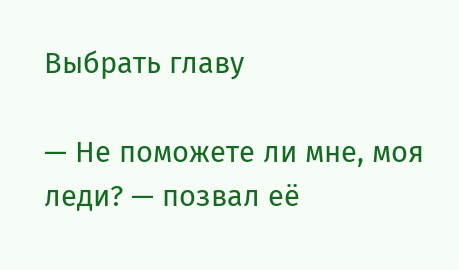Выбрать главу

— Не поможете ли мне, моя леди? — позвал её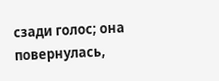сзади голос; она повернулась,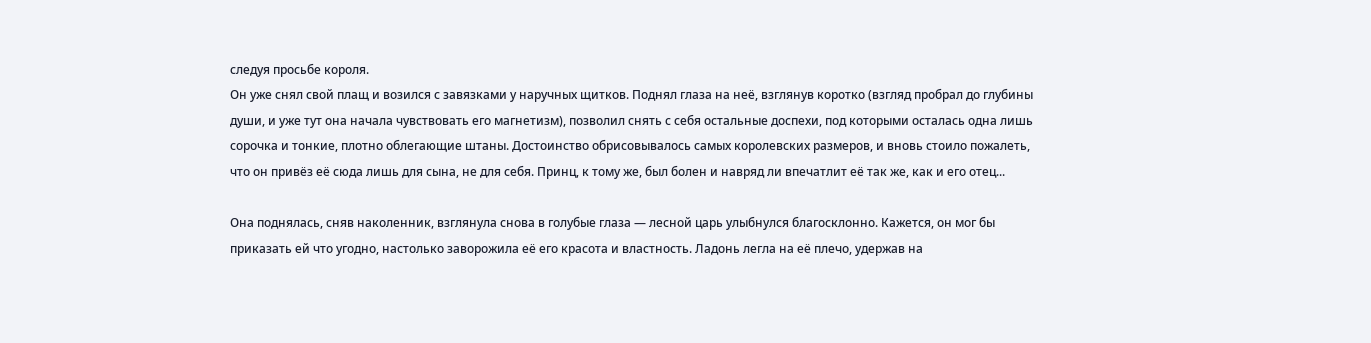следуя просьбе короля.
Он уже снял свой плащ и возился с завязками у наручных щитков. Поднял глаза на неё, взглянув коротко (взгляд пробрал до глубины души, и уже тут она начала чувствовать его магнетизм), позволил снять с себя остальные доспехи, под которыми осталась одна лишь сорочка и тонкие, плотно облегающие штаны. Достоинство обрисовывалось самых королевских размеров, и вновь стоило пожалеть, что он привёз её сюда лишь для сына, не для себя. Принц, к тому же, был болен и навряд ли впечатлит её так же, как и его отец...

Она поднялась, сняв наколенник, взглянула снова в голубые глаза — лесной царь улыбнулся благосклонно. Кажется, он мог бы приказать ей что угодно, настолько заворожила её его красота и властность. Ладонь легла на её плечо, удержав на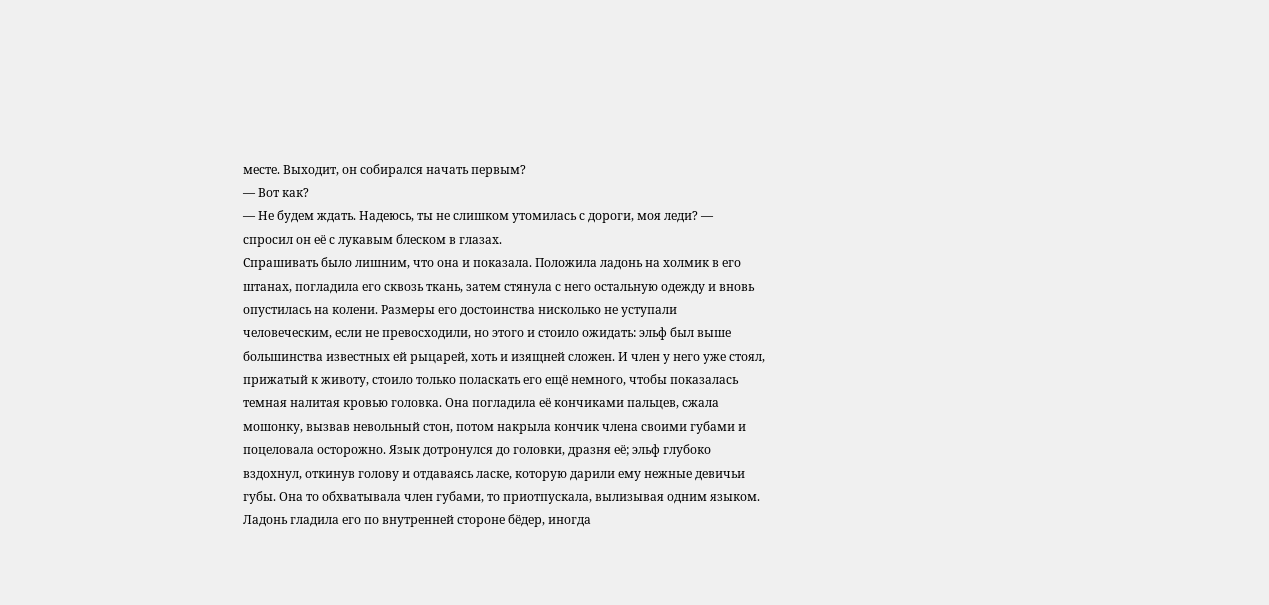месте. Выходит, он собирался начать первым?
— Вот как?
— Не будем ждать. Надеюсь, ты не слишком утомилась с дороги, моя леди? — спросил он её с лукавым блеском в глазах.
Спрашивать было лишним, что она и показала. Положила ладонь на холмик в его штанах, погладила его сквозь ткань, затем стянула с него остальную одежду и вновь опустилась на колени. Размеры его достоинства нисколько не уступали человеческим, если не превосходили, но этого и стоило ожидать: эльф был выше большинства известных ей рыцарей, хоть и изящней сложен. И член у него уже стоял, прижатый к животу, стоило только поласкать его ещё немного, чтобы показалась темная налитая кровью головка. Она погладила её кончиками пальцев, сжала мошонку, вызвав невольный стон, потом накрыла кончик члена своими губами и поцеловала осторожно. Язык дотронулся до головки, дразня её; эльф глубоко вздохнул, откинув голову и отдаваясь ласке, которую дарили ему нежные девичьи губы. Она то обхватывала член губами, то приотпускала, вылизывая одним языком. Ладонь гладила его по внутренней стороне бёдер, иногда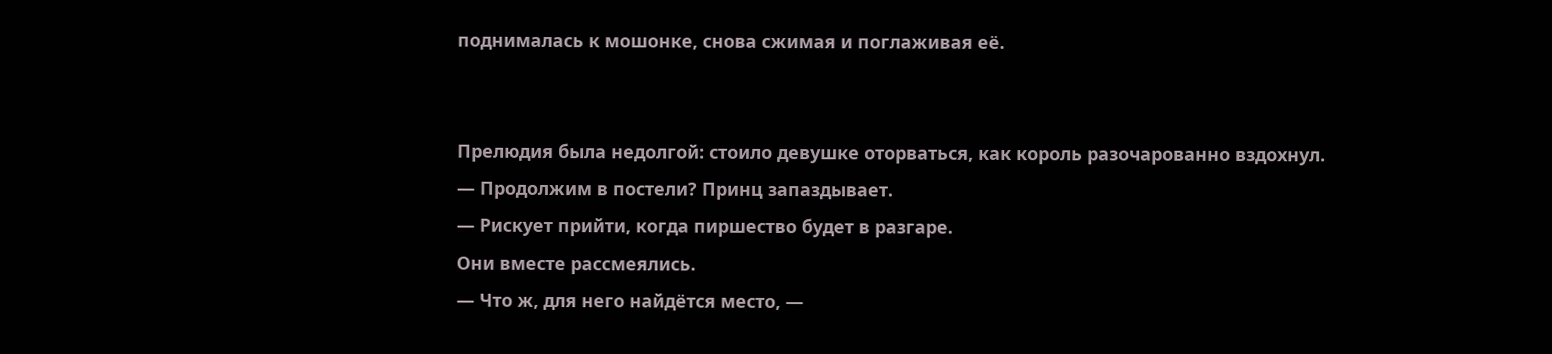поднималась к мошонке, снова сжимая и поглаживая её.


Прелюдия была недолгой: стоило девушке оторваться, как король разочарованно вздохнул.
— Продолжим в постели? Принц запаздывает.
— Рискует прийти, когда пиршество будет в разгаре.
Они вместе рассмеялись.
— Что ж, для него найдётся место, —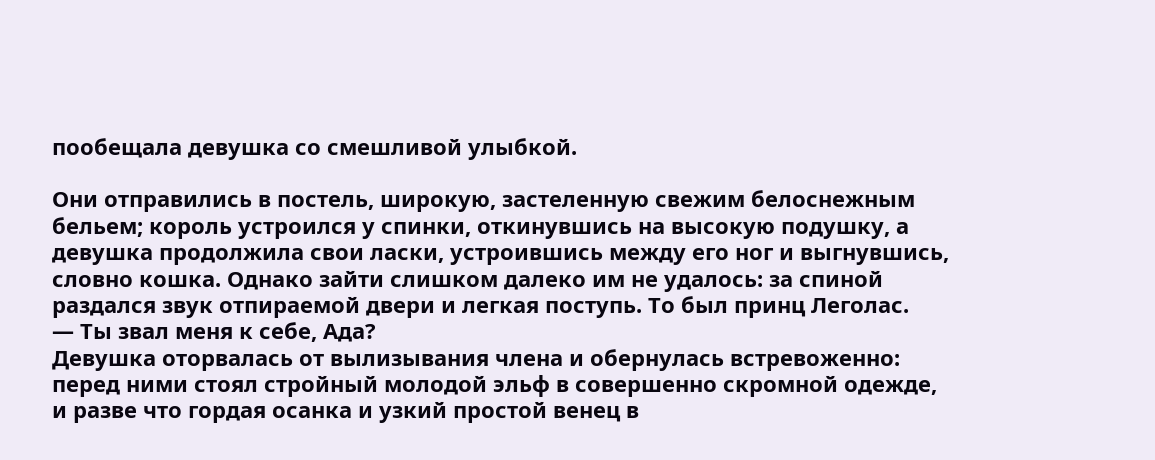пообещала девушка со смешливой улыбкой.

Они отправились в постель, широкую, застеленную свежим белоснежным бельем; король устроился у спинки, откинувшись на высокую подушку, а девушка продолжила свои ласки, устроившись между его ног и выгнувшись, словно кошка. Однако зайти слишком далеко им не удалось: за спиной раздался звук отпираемой двери и легкая поступь. То был принц Леголас.
— Ты звал меня к себе, Ада?
Девушка оторвалась от вылизывания члена и обернулась встревоженно: перед ними стоял стройный молодой эльф в совершенно скромной одежде, и разве что гордая осанка и узкий простой венец в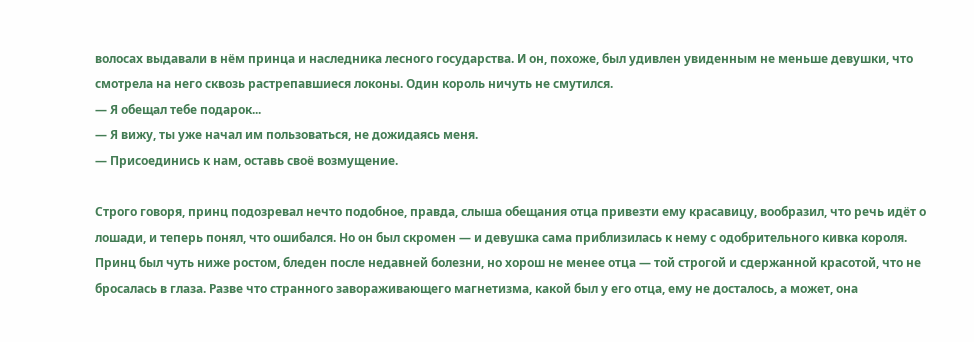волосах выдавали в нём принца и наследника лесного государства. И он, похоже, был удивлен увиденным не меньше девушки, что смотрела на него сквозь растрепавшиеся локоны. Один король ничуть не смутился.
— Я обещал тебе подарок...
— Я вижу, ты уже начал им пользоваться, не дожидаясь меня.
— Присоединись к нам, оставь своё возмущение.

Строго говоря, принц подозревал нечто подобное, правда, слыша обещания отца привезти ему красавицу, вообразил, что речь идёт о лошади, и теперь понял, что ошибался. Но он был скромен — и девушка сама приблизилась к нему с одобрительного кивка короля. Принц был чуть ниже ростом, бледен после недавней болезни, но хорош не менее отца — той строгой и сдержанной красотой, что не бросалась в глаза. Разве что странного завораживающего магнетизма, какой был у его отца, ему не досталось, а может, она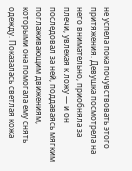не успела пока почувствовать этого притяжения. Девушка посмотрела на него внимательно, приобняла за плечи, увлекая к ложу — и он последовал за ней, поддаваясь мягким поглаживающим движениям, которыми она помогала ему снять одежду. Показалась светлая кожа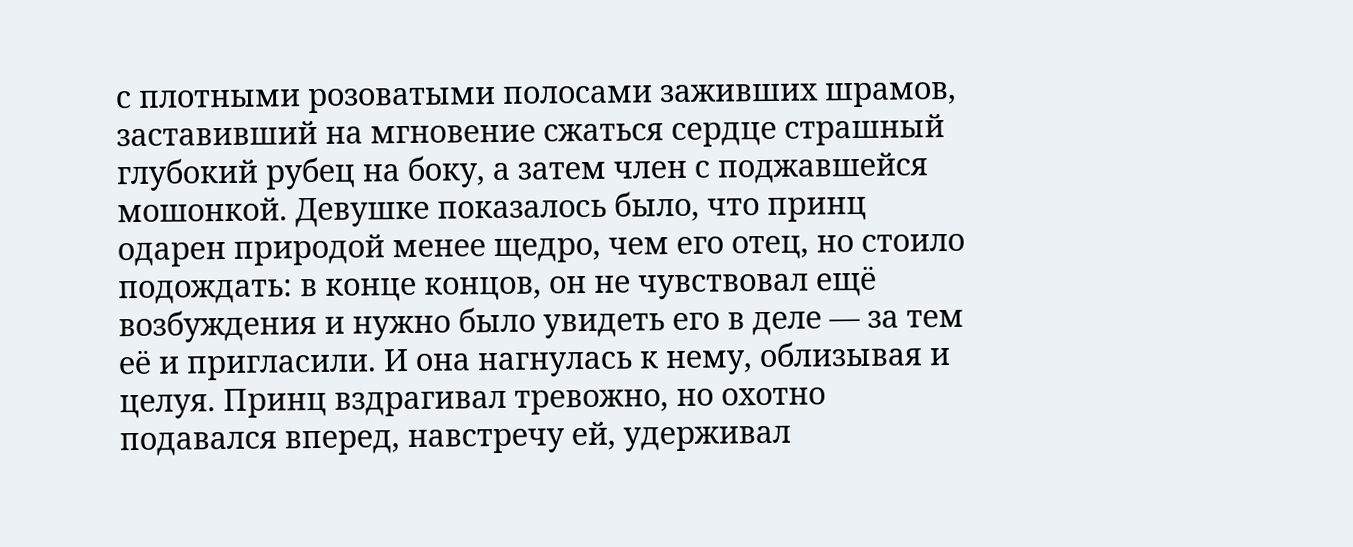с плотными розоватыми полосами заживших шрамов, заставивший на мгновение сжаться сердце страшный глубокий рубец на боку, а затем член с поджавшейся мошонкой. Девушке показалось было, что принц одарен природой менее щедро, чем его отец, но стоило подождать: в конце концов, он не чувствовал ещё возбуждения и нужно было увидеть его в деле — за тем её и пригласили. И она нагнулась к нему, облизывая и целуя. Принц вздрагивал тревожно, но охотно подавался вперед, навстречу ей, удерживал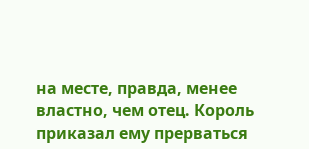на месте, правда, менее властно, чем отец. Король приказал ему прерваться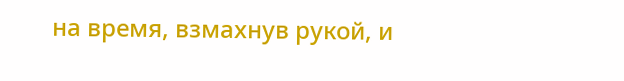на время, взмахнув рукой, и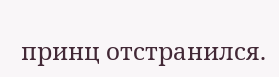принц отстранился.